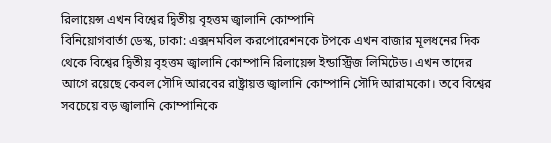রিলায়েন্স এখন বিশ্বের দ্বিতীয় বৃহত্তম জ্বালানি কোম্পানি
বিনিয়োগবার্তা ডেস্ক, ঢাকা: এক্সনমবিল করপোরেশনকে টপকে এখন বাজার মূলধনের দিক থেকে বিশ্বের দ্বিতীয় বৃহত্তম জ্বালানি কোম্পানি রিলায়েন্স ইন্ডাস্ট্রিজ লিমিটেড। এখন তাদের আগে রয়েছে কেবল সৌদি আরবের রাষ্ট্রায়ত্ত জ্বালানি কোম্পানি সৌদি আরামকো। তবে বিশ্বের সবচেয়ে বড় জ্বালানি কোম্পানিকে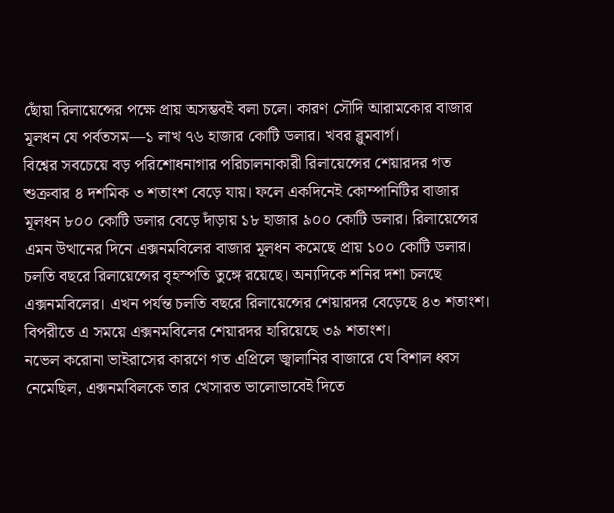ছোঁয়া রিলায়েন্সের পক্ষে প্রায় অসম্ভবই বলা চলে। কারণ সৌদি আরামকোর বাজার মূলধন যে পর্বতসম—১ লাখ ৭৬ হাজার কোটি ডলার। খবর ব্লুমবার্গ।
বিশ্বের সবচেয়ে বড় পরিশোধনাগার পরিচালনাকারী রিলায়েন্সের শেয়ারদর গত শুক্রবার ৪ দশমিক ৩ শতাংশ বেড়ে যায়। ফলে একদিনেই কোম্পানিটির বাজার মূলধন ৮০০ কোটি ডলার বেড়ে দাঁড়ায় ১৮ হাজার ৯০০ কোটি ডলার। রিলায়েন্সের এমন উত্থানের দিনে এক্সনমবিলের বাজার মূলধন কমেছে প্রায় ১০০ কোটি ডলার।
চলতি বছরে রিলায়েন্সের বৃহস্পতি তুঙ্গে রয়েছে। অন্যদিকে শনির দশা চলছে এক্সনমবিলের। এখন পর্যন্ত চলতি বছরে রিলায়েন্সের শেয়ারদর বেড়েছে ৪৩ শতাংশ। বিপরীতে এ সময়ে এক্সনমবিলের শেয়ারদর হারিয়েছে ৩৯ শতাংশ।
নভেল করোনা ভাইরাসের কারণে গত এপ্রিলে জ্বালানির বাজারে যে বিশাল ধ্বস নেমেছিল, এক্সনমবিলকে তার খেসারত ভালোভাবেই দিতে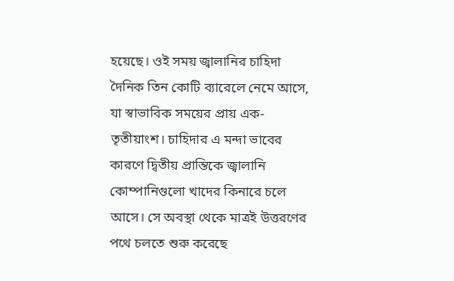হয়েছে। ওই সময় জ্বালানির চাহিদা দৈনিক তিন কোটি ব্যারেলে নেমে আসে, যা স্বাভাবিক সময়ের প্রায় এক-তৃতীয়াংশ। চাহিদার এ মন্দা ভাবের কারণে দ্বিতীয় প্রান্তিকে জ্বালানি কোম্পানিগুলো খাদের কিনারে চলে আসে। সে অবস্থা থেকে মাত্রই উত্তরণের পথে চলতে শুরু করেছে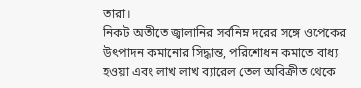তারা।
নিকট অতীতে জ্বালানির সর্বনিম্ন দরের সঙ্গে ওপেকের উৎপাদন কমানোর সিদ্ধান্ত, পরিশোধন কমাতে বাধ্য হওয়া এবং লাখ লাখ ব্যারেল তেল অবিক্রীত থেকে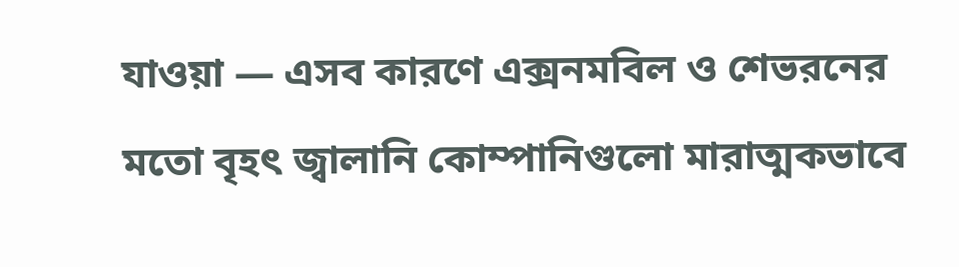যাওয়া — এসব কারণে এক্সনমবিল ও শেভরনের মতো বৃহৎ জ্বালানি কোম্পানিগুলো মারাত্মকভাবে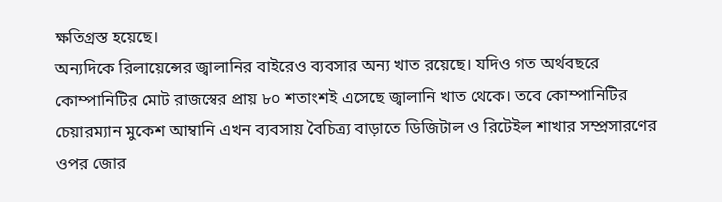ক্ষতিগ্রস্ত হয়েছে।
অন্যদিকে রিলায়েন্সের জ্বালানির বাইরেও ব্যবসার অন্য খাত রয়েছে। যদিও গত অর্থবছরে কোম্পানিটির মোট রাজস্বের প্রায় ৮০ শতাংশই এসেছে জ্বালানি খাত থেকে। তবে কোম্পানিটির চেয়ারম্যান মুকেশ আম্বানি এখন ব্যবসায় বৈচিত্র্য বাড়াতে ডিজিটাল ও রিটেইল শাখার সম্প্রসারণের ওপর জোর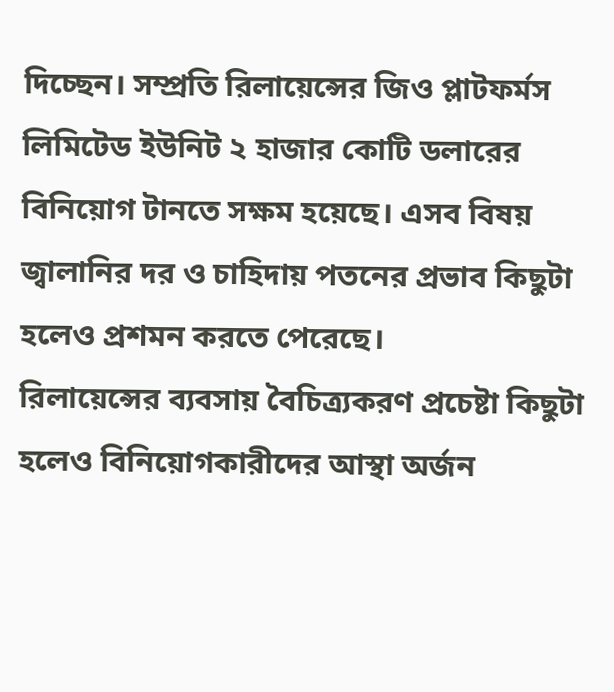দিচ্ছেন। সম্প্রতি রিলায়েন্সের জিও প্লাটফর্মস লিমিটেড ইউনিট ২ হাজার কোটি ডলারের বিনিয়োগ টানতে সক্ষম হয়েছে। এসব বিষয় জ্বালানির দর ও চাহিদায় পতনের প্রভাব কিছুটা হলেও প্রশমন করতে পেরেছে।
রিলায়েন্সের ব্যবসায় বৈচিত্র্যকরণ প্রচেষ্টা কিছুটা হলেও বিনিয়োগকারীদের আস্থা অর্জন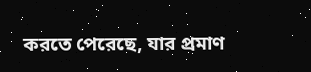করতে পেরেছে, যার প্রমাণ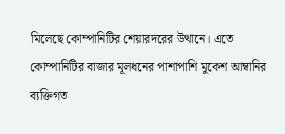মিলেছে কোম্পানিটির শেয়ারদরের উত্থানে। এতে কোম্পানিটির বাজার মূলধনের পাশাপাশি মুকেশ আম্বানির ব্যক্তিগত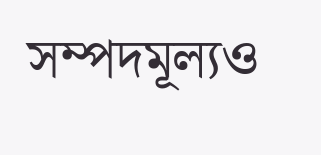সম্পদমূল্যও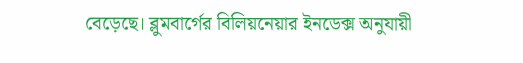বেড়েছে। ব্লুমবার্গের বিলিয়নেয়ার ইনডেক্স অনুযায়ী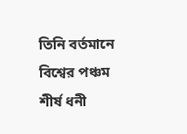তিনি বর্তমানে বিশ্বের পঞ্চম শীর্ষ ধনী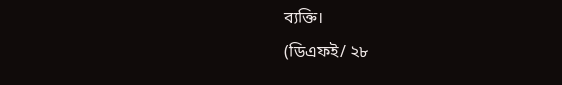ব্যক্তি।
(ডিএফই/ ২৮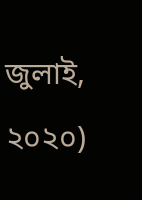জুলাই, ২০২০)